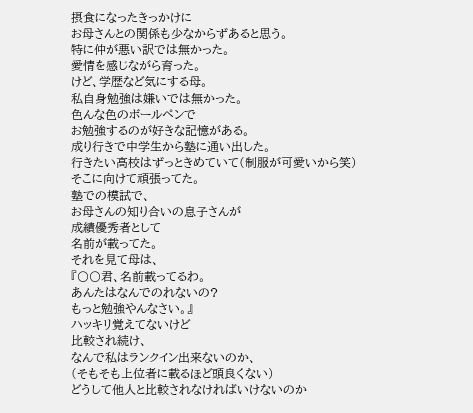摂食になったきっかけに
お母さんとの関係も少なからずあると思う。
特に仲が悪い訳では無かった。
愛情を感じながら育った。
けど、学歴など気にする母。
私自身勉強は嫌いでは無かった。
色んな色のボールペンで
お勉強するのが好きな記憶がある。
成り行きで中学生から塾に通い出した。
行きたい高校はずっときめていて(制服が可愛いから笑)
そこに向けて頑張ってた。
塾での模試で、
お母さんの知り合いの息子さんが
成績優秀者として
名前が載ってた。
それを見て母は、
『〇〇君、名前載ってるわ。
あんたはなんでのれないの?
もっと勉強やんなさい。』
ハッキリ覚えてないけど
比較され続け、
なんで私はランクイン出来ないのか、
(そもそも上位者に載るほど頭良くない)
どうして他人と比較されなければいけないのか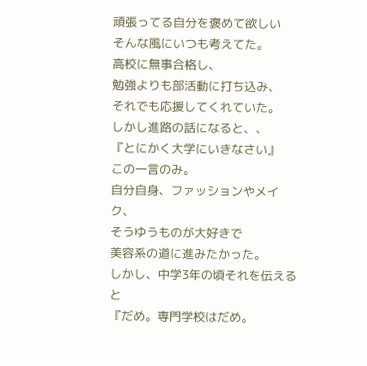頑張ってる自分を褒めて欲しい
そんな風にいつも考えてた。
高校に無事合格し、
勉強よりも部活動に打ち込み、
それでも応援してくれていた。
しかし進路の話になると、、
『とにかく大学にいきなさい』
この一言のみ。
自分自身、ファッションやメイク、
そうゆうものが大好きで
美容系の道に進みたかった。
しかし、中学3年の頃それを伝えると
『だめ。専門学校はだめ。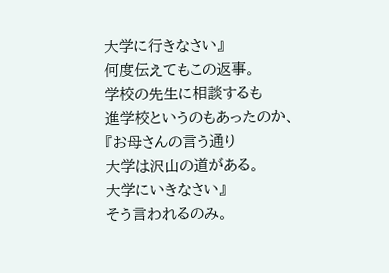大学に行きなさい』
何度伝えてもこの返事。
学校の先生に相談するも
進学校というのもあったのか、
『お母さんの言う通り
大学は沢山の道がある。
大学にいきなさい』
そう言われるのみ。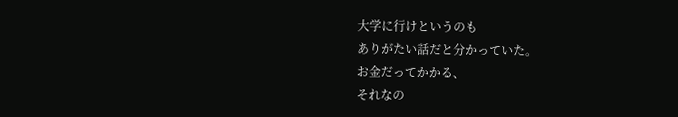大学に行けというのも
ありがたい話だと分かっていた。
お金だってかかる、
それなの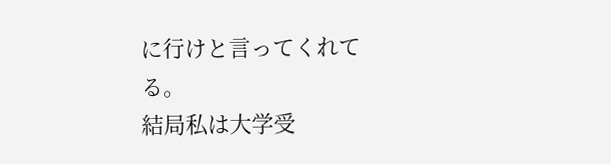に行けと言ってくれてる。
結局私は大学受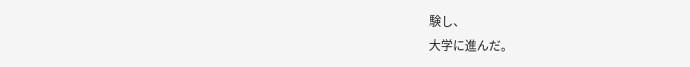験し、
大学に進んだ。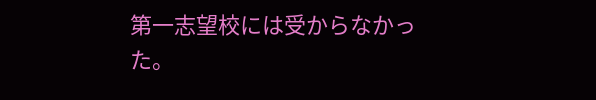第一志望校には受からなかった。